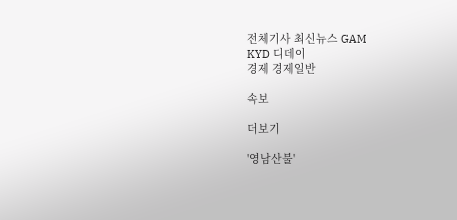전체기사 최신뉴스 GAM
KYD 디데이
경제 경제일반

속보

더보기

'영남산불'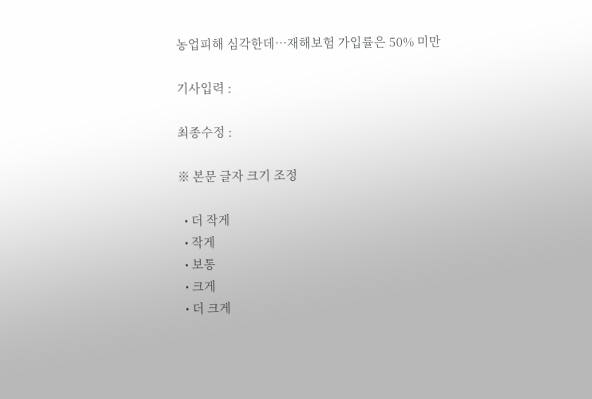농업피해 심각한데…재해보험 가입률은 50% 미만

기사입력 :

최종수정 :

※ 본문 글자 크기 조정

  • 더 작게
  • 작게
  • 보통
  • 크게
  • 더 크게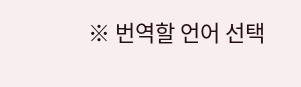※ 번역할 언어 선택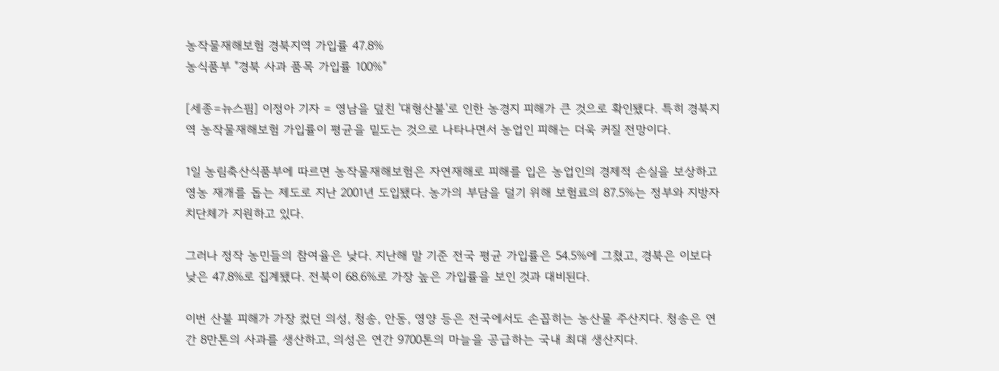농작물재해보험 경북지역 가입률 47.8%
농식품부 "경북 사과 품목 가입률 100%"

[세종=뉴스핌] 이정아 기자 = 영남을 덮친 '대형산불'로 인한 농경지 피해가 큰 것으로 확인됐다. 특히 경북지역 농작물재해보험 가입률이 평균을 밑도는 것으로 나타나면서 농업인 피해는 더욱 커질 전망이다.

1일 농림축산식품부에 따르면 농작물재해보험은 자연재해로 피해를 입은 농업인의 경제적 손실을 보상하고 영농 재개를 돕는 제도로 지난 2001년 도입됐다. 농가의 부담을 덜기 위해 보험료의 87.5%는 정부와 지방자치단체가 지원하고 있다.

그러나 정작 농민들의 참여율은 낮다. 지난해 말 기준 전국 평균 가입률은 54.5%에 그쳤고, 경북은 이보다 낮은 47.8%로 집계됐다. 전북이 68.6%로 가장 높은 가입률을 보인 것과 대비된다.

이번 산불 피해가 가장 컸던 의성, 청송, 안동, 영양 등은 전국에서도 손꼽히는 농산물 주산지다. 청송은 연간 8만톤의 사과를 생산하고, 의성은 연간 9700톤의 마늘을 공급하는 국내 최대 생산지다.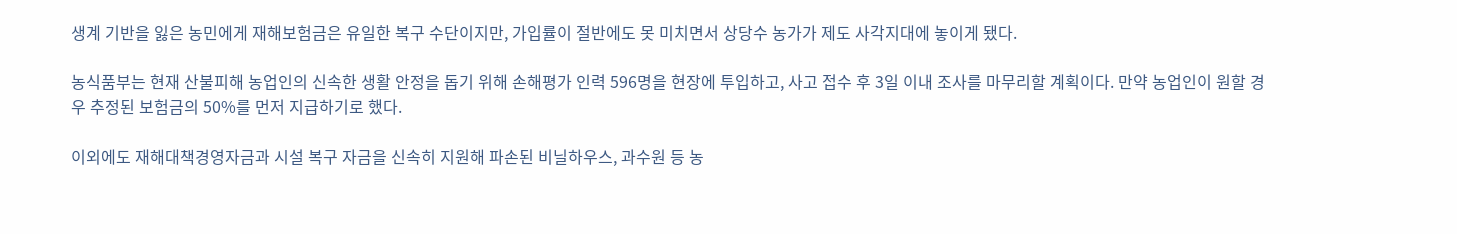생계 기반을 잃은 농민에게 재해보험금은 유일한 복구 수단이지만, 가입률이 절반에도 못 미치면서 상당수 농가가 제도 사각지대에 놓이게 됐다.

농식품부는 현재 산불피해 농업인의 신속한 생활 안정을 돕기 위해 손해평가 인력 596명을 현장에 투입하고, 사고 접수 후 3일 이내 조사를 마무리할 계획이다. 만약 농업인이 원할 경우 추정된 보험금의 50%를 먼저 지급하기로 했다.

이외에도 재해대책경영자금과 시설 복구 자금을 신속히 지원해 파손된 비닐하우스, 과수원 등 농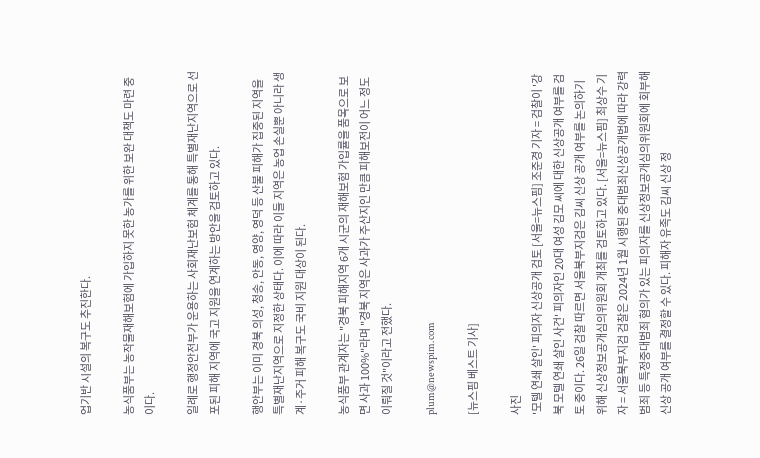업기반 시설의 복구도 추진한다.

농식품부는 농작물재해보험에 가입하지 못한 농가를 위한 보완 대책도 마련 중이다.

일례로 행정안전부가 운용하는 사회재난보험 체계를 통해 특별재난지역으로 선포된 피해 지역에 국고 지원을 연계하는 방안을 검토하고 있다.

행안부는 이미 경북 의성, 청송, 안동, 영양, 영덕 등 산불 피해가 집중된 지역을 특별재난지역으로 지정한 상태다. 이에 따라 이들 지역은 농업 손실뿐 아니라 생계·주거 피해 복구도 국비 지원 대상이 된다.

농식품부 관계자는 "경북 피해지역 6개 시군의 재해보험 가입률을 품목으로 보면 사과 100%"라며 "경북 지역은 사과가 주산지인 만큼 피해보전이 어느 정도 이뤄질 것"이라고 전했다.

plum@newspim.com

[뉴스핌 베스트 기사]

사진
'모텔 연쇄 살인' 피의자 신상공개 검토 [서울=뉴스핌] 조준경 기자 = 검찰이 '강북 모텔 연쇄 살인 사건' 피의자인 20대 여성 김모 씨에 대한 신상공개 여부를 검토 중이다. 26일 검찰 따르면 서울북부지검은 김씨 신상 공개 여부를 논의하기 위해 신상정보공개심의위원회 개최를 검토하고 있다. [서울=뉴스핌] 최상수 기자 = 서울북부지검 검찰은 2024년 1월 시행된 중대범죄신상공개법에 따라 강력범죄 등 특정중대범죄 혐의가 있는 피의자를 신상정보공개심의위원회에 회부해 신상 공개 여부를 결정할 수 있다. 피해자 유족도 김씨 신상 정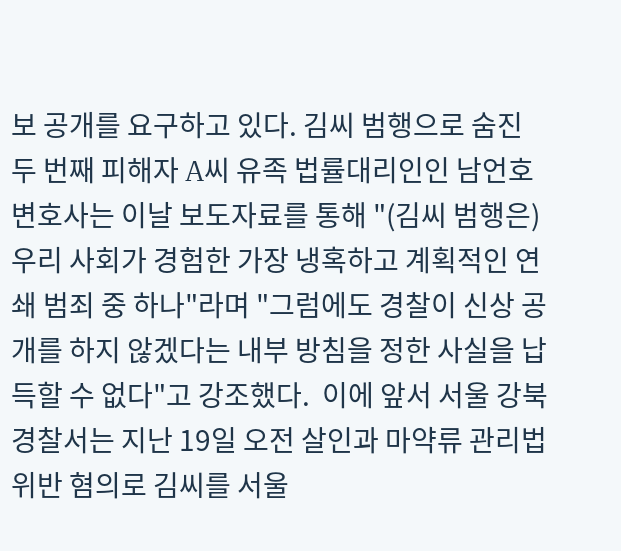보 공개를 요구하고 있다. 김씨 범행으로 숨진 두 번째 피해자 A씨 유족 법률대리인인 남언호 변호사는 이날 보도자료를 통해 "(김씨 범행은) 우리 사회가 경험한 가장 냉혹하고 계획적인 연쇄 범죄 중 하나"라며 "그럼에도 경찰이 신상 공개를 하지 않겠다는 내부 방침을 정한 사실을 납득할 수 없다"고 강조했다.  이에 앞서 서울 강북경찰서는 지난 19일 오전 살인과 마약류 관리법 위반 혐의로 김씨를 서울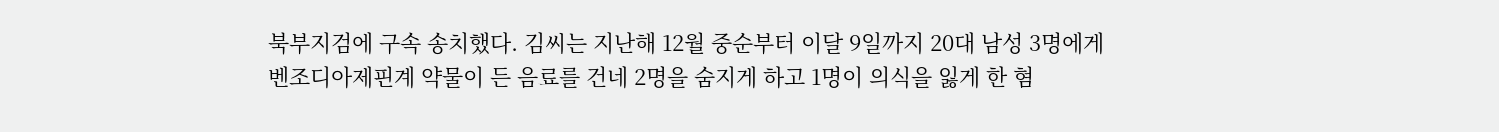북부지검에 구속 송치했다. 김씨는 지난해 12월 중순부터 이달 9일까지 20대 남성 3명에게 벤조디아제핀계 약물이 든 음료를 건네 2명을 숨지게 하고 1명이 의식을 잃게 한 혐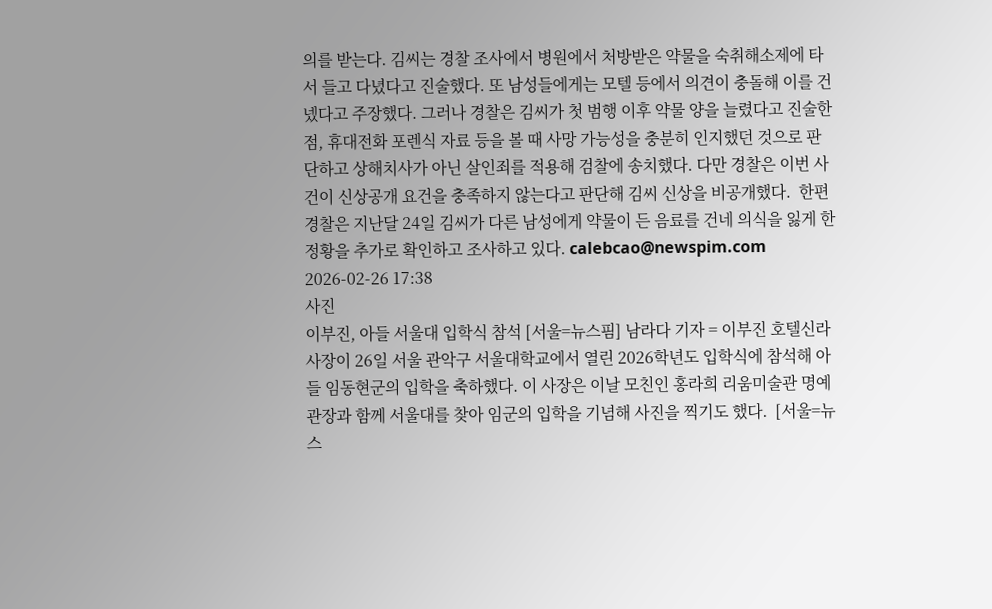의를 받는다. 김씨는 경찰 조사에서 병원에서 처방받은 약물을 숙취해소제에 타서 들고 다녔다고 진술했다. 또 남성들에게는 모텔 등에서 의견이 충돌해 이를 건넸다고 주장했다. 그러나 경찰은 김씨가 첫 범행 이후 약물 양을 늘렸다고 진술한 점, 휴대전화 포렌식 자료 등을 볼 때 사망 가능성을 충분히 인지했던 것으로 판단하고 상해치사가 아닌 살인죄를 적용해 검찰에 송치했다. 다만 경찰은 이번 사건이 신상공개 요건을 충족하지 않는다고 판단해 김씨 신상을 비공개했다.  한편 경찰은 지난달 24일 김씨가 다른 남성에게 약물이 든 음료를 건네 의식을 잃게 한 정황을 추가로 확인하고 조사하고 있다. calebcao@newspim.com 2026-02-26 17:38
사진
이부진, 아들 서울대 입학식 참석 [서울=뉴스핌] 남라다 기자 = 이부진 호텔신라 사장이 26일 서울 관악구 서울대학교에서 열린 2026학년도 입학식에 참석해 아들 임동현군의 입학을 축하했다. 이 사장은 이날 모친인 홍라희 리움미술관 명예관장과 함께 서울대를 찾아 임군의 입학을 기념해 사진을 찍기도 했다.  [서울=뉴스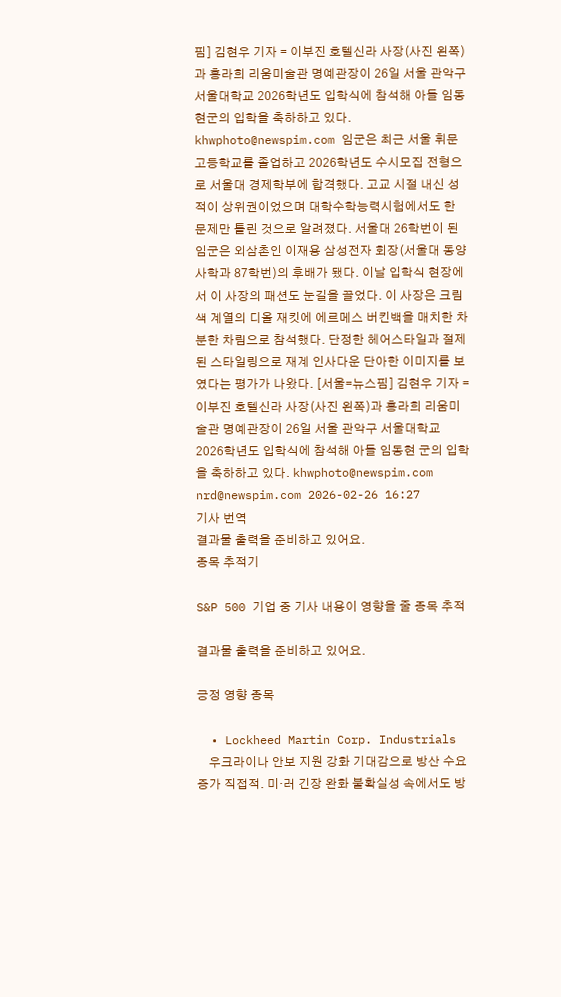핌] 김현우 기자 = 이부진 호텔신라 사장(사진 왼쪽)과 홍라희 리움미술관 명예관장이 26일 서울 관악구 서울대학교 2026학년도 입학식에 참석해 아들 임동현군의 입학을 축하하고 있다.  khwphoto@newspim.com 임군은 최근 서울 휘문고등학교를 졸업하고 2026학년도 수시모집 전형으로 서울대 경제학부에 합격했다. 고교 시절 내신 성적이 상위권이었으며 대학수학능력시험에서도 한 문제만 틀린 것으로 알려졌다. 서울대 26학번이 된 임군은 외삼촌인 이재용 삼성전자 회장(서울대 동양사학과 87학번)의 후배가 됐다. 이날 입학식 현장에서 이 사장의 패션도 눈길을 끌었다. 이 사장은 크림색 계열의 디올 재킷에 에르메스 버킨백을 매치한 차분한 차림으로 참석했다. 단정한 헤어스타일과 절제된 스타일링으로 재계 인사다운 단아한 이미지를 보였다는 평가가 나왔다. [서울=뉴스핌] 김현우 기자 = 이부진 호텔신라 사장(사진 왼쪽)과 홍라희 리움미술관 명예관장이 26일 서울 관악구 서울대학교 2026학년도 입학식에 참석해 아들 임동현 군의 입학을 축하하고 있다. khwphoto@newspim.com nrd@newspim.com 2026-02-26 16:27
기사 번역
결과물 출력을 준비하고 있어요.
종목 추적기

S&P 500 기업 중 기사 내용이 영향을 줄 종목 추적

결과물 출력을 준비하고 있어요.

긍정 영향 종목

  • Lockheed Martin Corp. Industrials
    우크라이나 안보 지원 강화 기대감으로 방산 수요 증가 직접적. 미·러 긴장 완화 불확실성 속에서도 방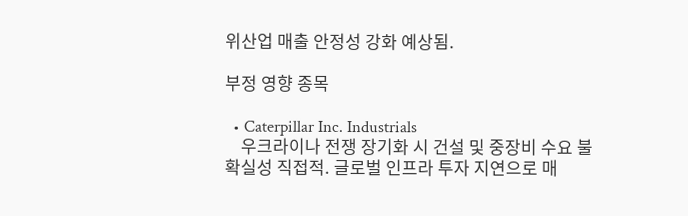위산업 매출 안정성 강화 예상됨.

부정 영향 종목

  • Caterpillar Inc. Industrials
    우크라이나 전쟁 장기화 시 건설 및 중장비 수요 불확실성 직접적. 글로벌 인프라 투자 지연으로 매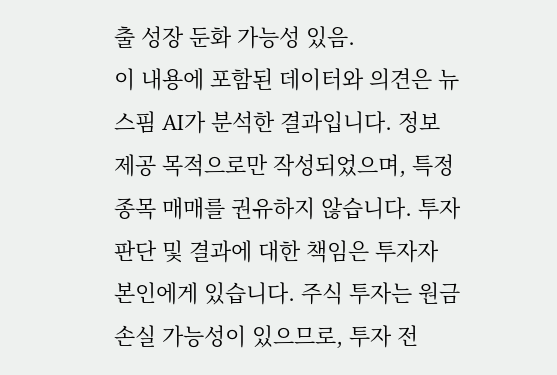출 성장 둔화 가능성 있음.
이 내용에 포함된 데이터와 의견은 뉴스핌 AI가 분석한 결과입니다. 정보 제공 목적으로만 작성되었으며, 특정 종목 매매를 권유하지 않습니다. 투자 판단 및 결과에 대한 책임은 투자자 본인에게 있습니다. 주식 투자는 원금 손실 가능성이 있으므로, 투자 전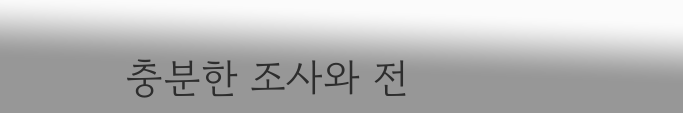충분한 조사와 전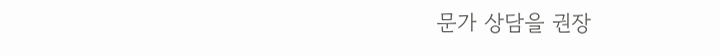문가 상담을 권장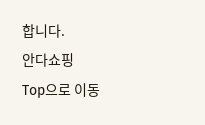합니다.
안다쇼핑
Top으로 이동